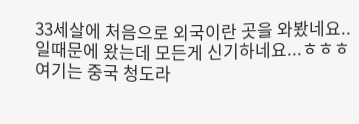33세살에 처음으로 외국이란 곳을 와봤네요..
일때문에 왔는데 모든게 신기하네요...ㅎㅎㅎ
여기는 중국 청도라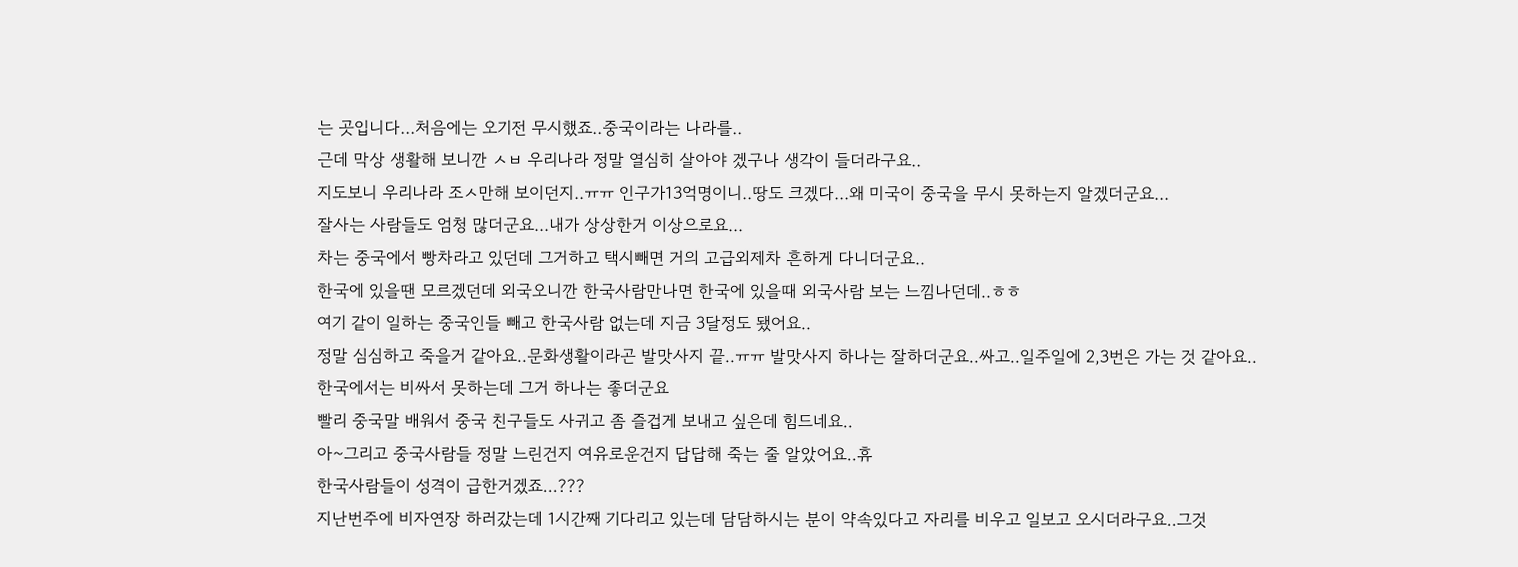는 곳입니다...처음에는 오기전 무시했죠..중국이라는 나라를..
근데 막상 생활해 보니깐 ㅅㅂ 우리나라 정말 열심히 살아야 겠구나 생각이 들더라구요..
지도보니 우리나라 조ㅅ만해 보이던지..ㅠㅠ 인구가13억명이니..땅도 크겠다...왜 미국이 중국을 무시 못하는지 알겠더군요...
잘사는 사람들도 엄청 많더군요...내가 상상한거 이상으로요...
차는 중국에서 빵차라고 있던데 그거하고 택시빼면 거의 고급외제차 흔하게 다니더군요..
한국에 있을땐 모르겠던데 외국오니깐 한국사람만나면 한국에 있을때 외국사람 보는 느낌나던데..ㅎㅎ
여기 같이 일하는 중국인들 빼고 한국사람 없는데 지금 3달정도 됐어요..
정말 심심하고 죽을거 같아요..문화생활이라곤 발맛사지 끝..ㅠㅠ 발맛사지 하나는 잘하더군요..싸고..일주일에 2,3번은 가는 것 같아요..
한국에서는 비싸서 못하는데 그거 하나는 좋더군요
빨리 중국말 배워서 중국 친구들도 사귀고 좀 즐겁게 보내고 싶은데 힘드네요..
아~그리고 중국사람들 정말 느린건지 여유로운건지 답답해 죽는 줄 알았어요..휴
한국사람들이 성격이 급한거겠죠...???
지난번주에 비자연장 하러갔는데 1시간째 기다리고 있는데 담담하시는 분이 약속있다고 자리를 비우고 일보고 오시더라구요..그것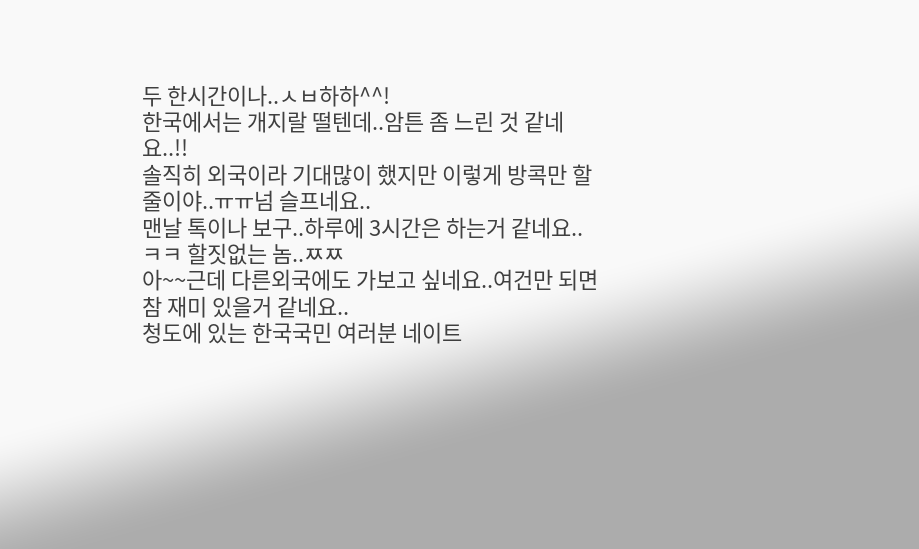두 한시간이나..ㅅㅂ하하^^!
한국에서는 개지랄 떨텐데..암튼 좀 느린 것 같네요..!!
솔직히 외국이라 기대많이 했지만 이렇게 방콕만 할줄이야..ㅠㅠ넘 슬프네요..
맨날 톡이나 보구..하루에 3시간은 하는거 같네요..ㅋㅋ 할짓없는 놈..ㅉㅉ
아~~근데 다른외국에도 가보고 싶네요..여건만 되면 참 재미 있을거 같네요..
청도에 있는 한국국민 여러분 네이트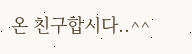온 친구합시다..^^